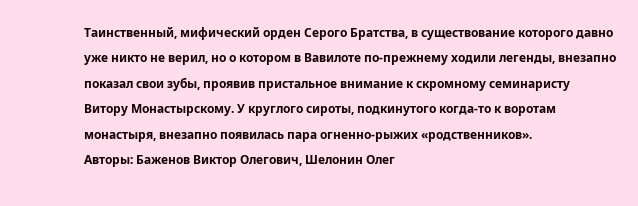Таинственный, мифический орден Серого Братства, в существование которого давно уже никто не верил, но о котором в Вавилоте по-прежнему ходили легенды, внезапно показал свои зубы, проявив пристальное внимание к скромному семинаристу Витору Монастырскому. У круглого сироты, подкинутого когда-то к воротам монастыря, внезапно появилась пара огненно-рыжих «родственников».
Авторы: Баженов Виктор Олегович, Шелонин Олег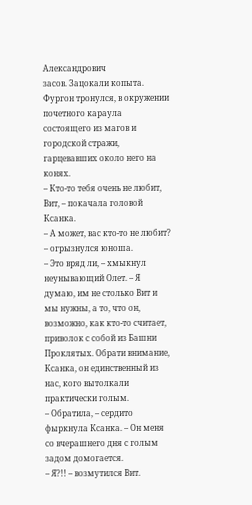Александрович
засов. Зацокали копыта. Фургон тронулся, в окружении почетного караула состоящего из магов и городской стражи, гарцевавших около него на конях.
– Кто-то тебя очень не любит, Вит, – покачала головой Ксанка.
– А может, вас кто-то не любит? – огрызнулся юноша.
– Это вряд ли, – хмыкнул неунывающий Олет. – Я думаю, им не столько Вит и мы нужны, а то, что он, возможно, как кто-то считает, приволок с собой из Башни Проклятых. Обрати внимание, Ксанка, он единственный из нас, кого вытолкали практически голым.
– Обратила, – сердито фыркнула Ксанка. – Он меня со вчерашнего дня с голым задом домогается.
– Я?!! – возмутился Вит.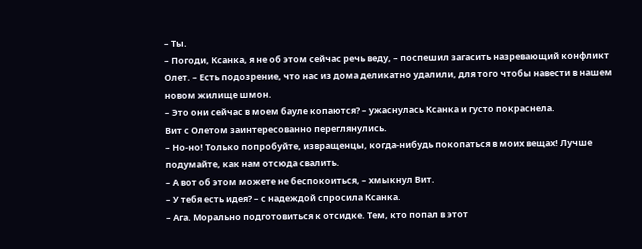– Ты.
– Погоди, Ксанка, я не об этом сейчас речь веду, – поспешил загасить назревающий конфликт Олет. – Есть подозрение, что нас из дома деликатно удалили, для того чтобы навести в нашем новом жилище шмон.
– Это они сейчас в моем бауле копаются? – ужаснулась Ксанка и густо покраснела.
Вит с Олетом заинтересованно переглянулись.
– Но-но! Только попробуйте, извращенцы, когда-нибудь покопаться в моих вещах! Лучше подумайте, как нам отсюда свалить.
– А вот об этом можете не беспокоиться, – хмыкнул Вит.
– У тебя есть идея? – с надеждой спросила Ксанка.
– Ага. Морально подготовиться к отсидке. Тем, кто попал в этот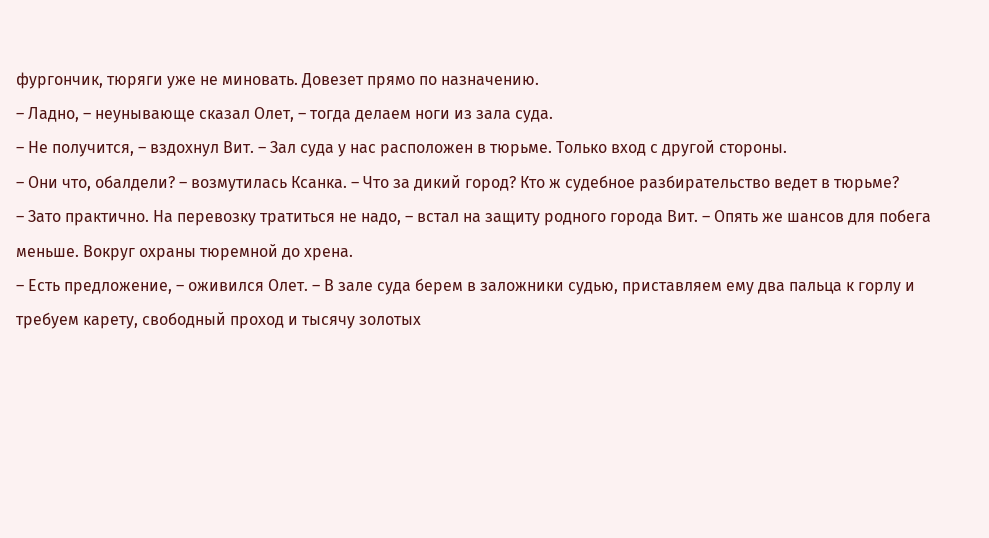фургончик, тюряги уже не миновать. Довезет прямо по назначению.
– Ладно, – неунывающе сказал Олет, – тогда делаем ноги из зала суда.
– Не получится, – вздохнул Вит. – Зал суда у нас расположен в тюрьме. Только вход с другой стороны.
– Они что, обалдели? – возмутилась Ксанка. – Что за дикий город? Кто ж судебное разбирательство ведет в тюрьме?
– Зато практично. На перевозку тратиться не надо, – встал на защиту родного города Вит. – Опять же шансов для побега меньше. Вокруг охраны тюремной до хрена.
– Есть предложение, – оживился Олет. – В зале суда берем в заложники судью, приставляем ему два пальца к горлу и требуем карету, свободный проход и тысячу золотых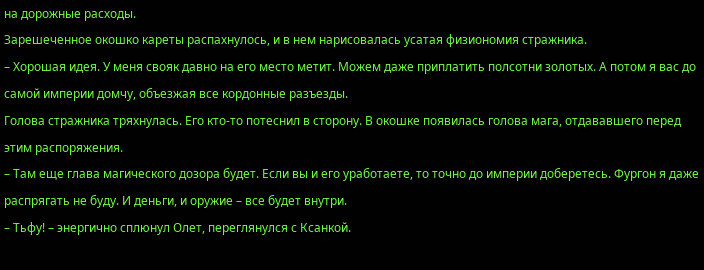на дорожные расходы.
Зарешеченное окошко кареты распахнулось, и в нем нарисовалась усатая физиономия стражника.
– Хорошая идея. У меня свояк давно на его место метит. Можем даже приплатить полсотни золотых. А потом я вас до самой империи домчу, объезжая все кордонные разъезды.
Голова стражника тряхнулась. Его кто-то потеснил в сторону. В окошке появилась голова мага, отдававшего перед этим распоряжения.
– Там еще глава магического дозора будет. Если вы и его уработаете, то точно до империи доберетесь. Фургон я даже распрягать не буду. И деньги, и оружие – все будет внутри.
– Тьфу! – энергично сплюнул Олет, переглянулся с Ксанкой.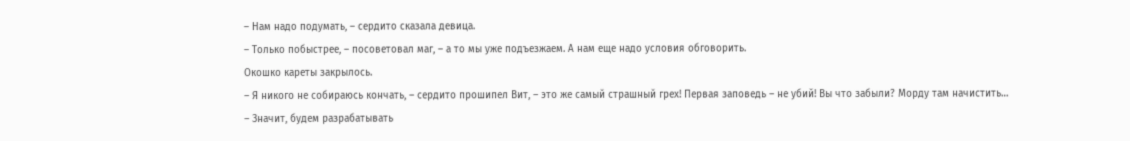– Нам надо подумать, – сердито сказала девица.
– Только побыстрее, – посоветовал маг, – а то мы уже подъезжаем. А нам еще надо условия обговорить.
Окошко кареты закрылось.
– Я никого не собираюсь кончать, – сердито прошипел Вит, – это же самый страшный грех! Первая заповедь – не убий! Вы что забыли? Морду там начистить…
– Значит, будем разрабатывать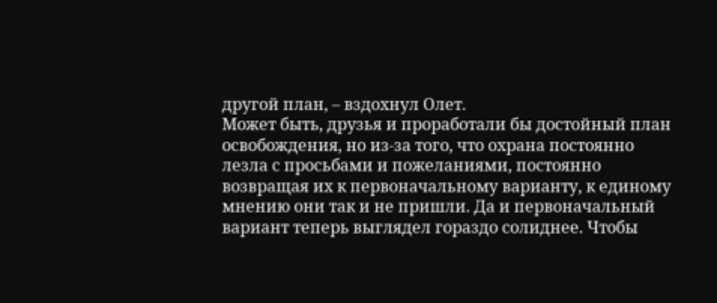другой план, – вздохнул Олет.
Может быть, друзья и проработали бы достойный план освобождения, но из-за того, что охрана постоянно лезла с просьбами и пожеланиями, постоянно возвращая их к первоначальному варианту, к единому мнению они так и не пришли. Да и первоначальный вариант теперь выглядел гораздо солиднее. Чтобы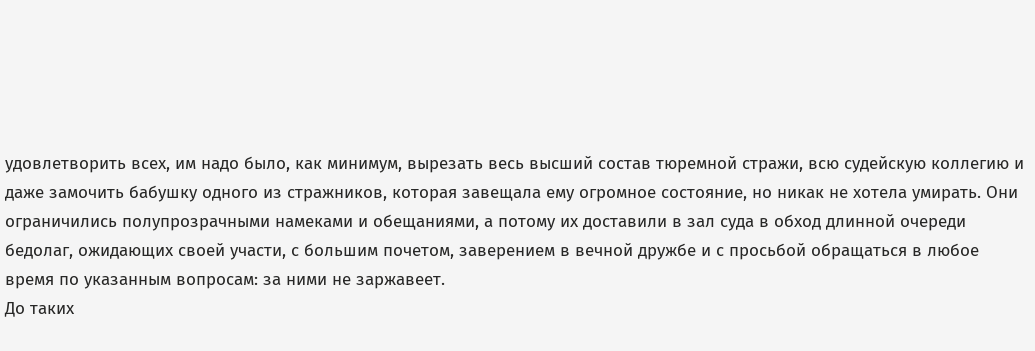удовлетворить всех, им надо было, как минимум, вырезать весь высший состав тюремной стражи, всю судейскую коллегию и даже замочить бабушку одного из стражников, которая завещала ему огромное состояние, но никак не хотела умирать. Они ограничились полупрозрачными намеками и обещаниями, а потому их доставили в зал суда в обход длинной очереди бедолаг, ожидающих своей участи, с большим почетом, заверением в вечной дружбе и с просьбой обращаться в любое время по указанным вопросам: за ними не заржавеет.
До таких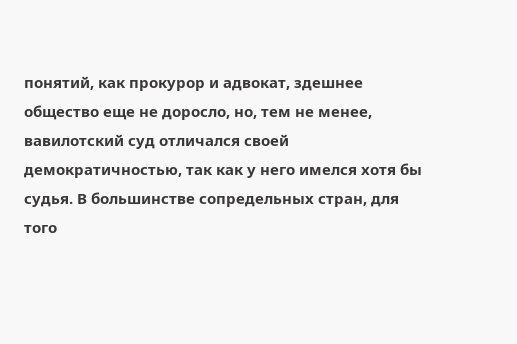понятий, как прокурор и адвокат, здешнее общество еще не доросло, но, тем не менее, вавилотский суд отличался своей демократичностью, так как у него имелся хотя бы судья. В большинстве сопредельных стран, для того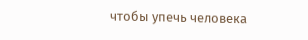чтобы упечь человека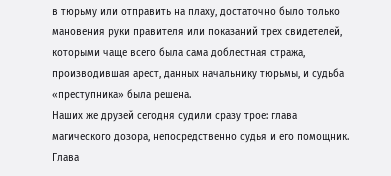в тюрьму или отправить на плаху, достаточно было только мановения руки правителя или показаний трех свидетелей, которыми чаще всего была сама доблестная стража, производившая арест, данных начальнику тюрьмы, и судьба «преступника» была решена.
Наших же друзей сегодня судили сразу трое: глава магического дозора, непосредственно судья и его помощник. Глава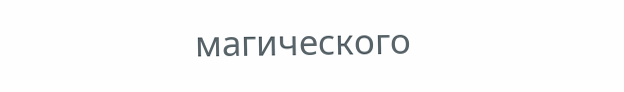магического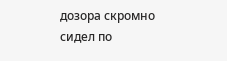дозора скромно сидел по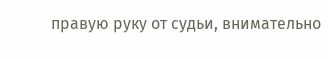правую руку от судьи, внимательно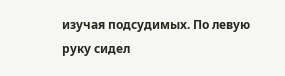изучая подсудимых. По левую руку сидел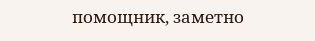помощник, заметно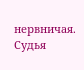нервничая.
Судья